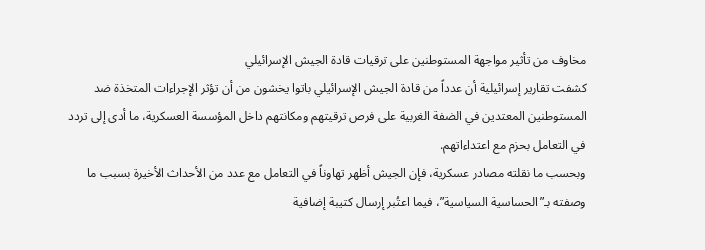مخاوف من تأثير مواجهة المستوطنين على ترقيات قادة الجيش الإسرائيلي
كشفت تقارير إسرائيلية أن عدداً من قادة الجيش الإسرائيلي باتوا يخشون من أن تؤثر الإجراءات المتخذة ضد المستوطنين المعتدين في الضفة الغربية على فرص ترقيتهم ومكانتهم داخل المؤسسة العسكرية، ما أدى إلى تردد في التعامل بحزم مع اعتداءاتهم.
وبحسب ما نقلته مصادر عسكرية، فإن الجيش أظهر تهاوناً في التعامل مع عدد من الأحداث الأخيرة بسبب ما وصفته بـ”الحساسية السياسية”، فيما اعتُبر إرسال كتيبة إضافية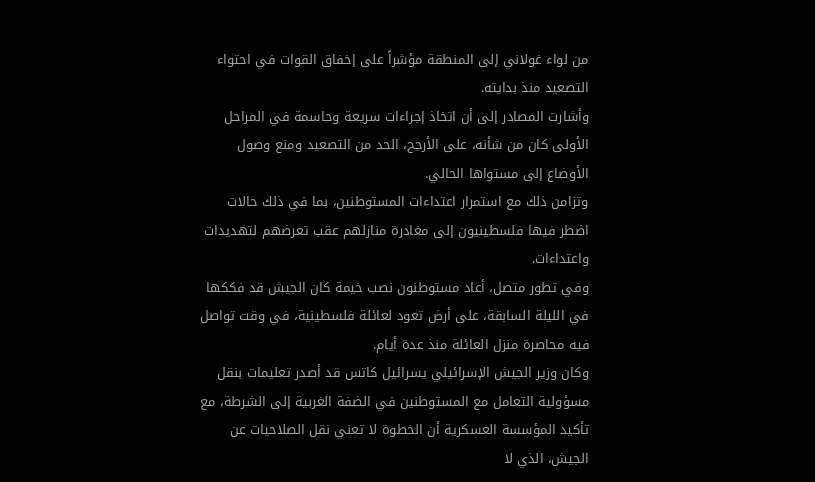من لواء غولاني إلى المنطقة مؤشراً على إخفاق القوات في احتواء التصعيد منذ بدايته.
وأشارت المصادر إلى أن اتخاذ إجراءات سريعة وحاسمة في المراحل الأولى كان من شأنه، على الأرجح، الحد من التصعيد ومنع وصول الأوضاع إلى مستواها الحالي.
وتزامن ذلك مع استمرار اعتداءات المستوطنين، بما في ذلك حالات اضطر فيها فلسطينيون إلى مغادرة منازلهم عقب تعرضهم لتهديدات واعتداءات.
وفي تطور متصل، أعاد مستوطنون نصب خيمة كان الجيش قد فككها في الليلة السابقة، على أرض تعود لعائلة فلسطينية، في وقت تواصل فيه محاصرة منزل العائلة منذ عدة أيام.
وكان وزير الجيش الإسرائيلي يسرائيل كاتس قد أصدر تعليمات بنقل مسؤولية التعامل مع المستوطنين في الضفة الغربية إلى الشرطة، مع تأكيد المؤسسة العسكرية أن الخطوة لا تعني نقل الصلاحيات عن الجيش، الذي لا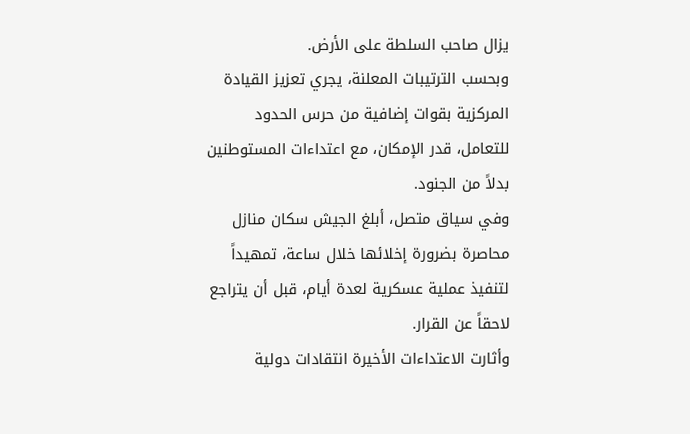يزال صاحب السلطة على الأرض.
وبحسب الترتيبات المعلنة، يجري تعزيز القيادة المركزية بقوات إضافية من حرس الحدود للتعامل، قدر الإمكان، مع اعتداءات المستوطنين بدلاً من الجنود.
وفي سياق متصل، أبلغ الجيش سكان منازل محاصرة بضرورة إخلائها خلال ساعة، تمهيداً لتنفيذ عملية عسكرية لعدة أيام، قبل أن يتراجع لاحقاً عن القرار.
وأثارت الاعتداءات الأخيرة انتقادات دولية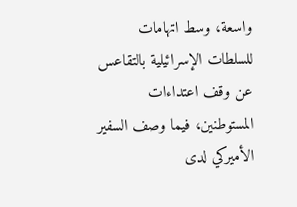واسعة، وسط اتهامات للسلطات الإسرائيلية بالتقاعس عن وقف اعتداءات المستوطنين، فيما وصف السفير الأميركي لدى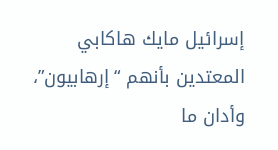إسرائيل مايك هاكابي المعتدين بأنهم “إرهابيون”، وأدان ما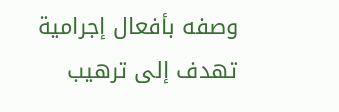وصفه بأفعال إجرامية تهدف إلى ترهيب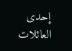إحدى العائلات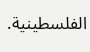الفلسطينية.